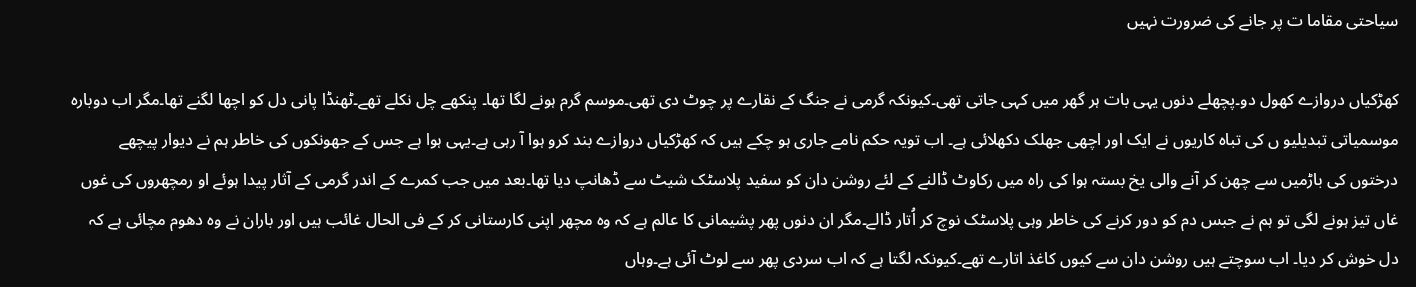سیاحتی مقاما ت پر جانے کی ضرورت نہیں

کھڑکیاں دروازے کھول دو۔پچھلے دنوں یہی بات ہر گھر میں کہی جاتی تھی۔کیونکہ گرمی نے جنگ کے نقارے پر چوٹ دی تھی۔موسم گرم ہونے لگا تھا۔ پنکھے چل نکلے تھے۔ٹھنڈا پانی دل کو اچھا لگنے تھا۔مگر اب دوبارہ موسمیاتی تبدیلیو ں کی تباہ کاریوں نے ایک اور اچھی جھلک دکھلائی ہے۔ اب تویہ حکم نامے جاری ہو چکے ہیں کہ کھڑکیاں دروازے بند کرو ہوا آ رہی ہے۔یہی ہوا ہے جس کے جھونکوں کی خاطر ہم نے دیوار پیچھے درختوں کی باڑمیں سے چھن کر آنے والی یخ بستہ ہوا کی راہ میں رکاوٹ ڈالنے کے لئے روشن دان کو سفید پلاسٹک شیٹ سے ڈھانپ دیا تھا۔بعد میں جب کمرے کے اندر گرمی کے آثار پیدا ہوئے او رمچھروں کی غوں غاں تیز ہونے لگی تو ہم نے جبس دم کو دور کرنے کی خاطر وہی پلاسٹک نوچ کر اُتار ڈالے۔مگر ان دنوں پھر پشیمانی کا عالم ہے کہ وہ مچھر اپنی کارستانی کر کے فی الحال غائب ہیں اور باران نے وہ دھوم مچائی ہے کہ دل خوش کر دیا۔ اب سوچتے ہیں روشن دان سے کیوں کاغذ اتارے تھے۔کیونکہ لگتا ہے کہ اب سردی پھر سے لوٹ آئی ہے۔وہاں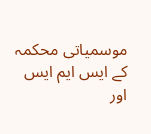موسمیاتی محکمہ کے ایس ایم ایس اور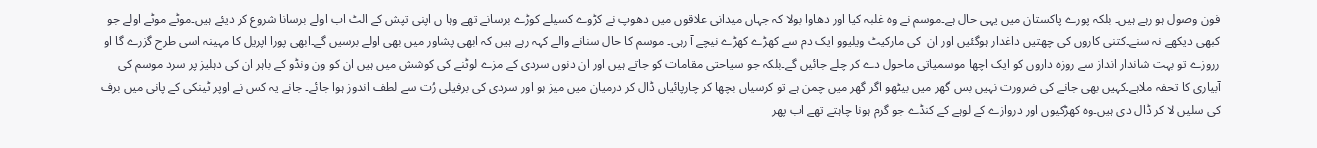فون وصول ہو رہے ہیں۔ بلکہ پورے پاکستان میں یہی حال ہے۔موسم نے وہ غلبہ کیا اور دھاوا بولا کہ جہاں میدانی علاقوں میں دھوپ نے کڑوے کسیلے کوڑے برسانے تھے وہا ں اپنی تپش کے الٹ اب اولے برسانا شروع کر دیئے ہیں۔موٹے موٹے اولے جو کبھی دیکھے نہ سنے۔کتنی کاروں کی چھتیں داغدار ہوگئیں اور ان  کی مارکیٹ ویلیوو ایک دم سے کھڑے کھڑے نیچے آ رہی۔ موسم کا حال سنانے والے کہہ رہے ہیں کہ ابھی پشاور میں بھی اولے برسیں گے۔ابھی پورا اپریل کا مہینہ اسی طرح گزرے گا او رروزے تو بہت شاندار انداز سے روزہ داروں کو ایک اچھا موسمیاتی ماحول دے کر چلے جائیں گے۔بلکہ جو سیاحتی مقامات کو جاتے ہیں اور ان دنوں سردی کے مزے لوٹنے کی کوشش میں ہیں ان کو ون ونڈو کے باہر ان کی دہلیز پر سرد موسم کی آبیاری کا تحفہ ملاہے۔کہیں بھی جانے کی ضرورت نہیں بس گھر میں بیٹھو اگر گھر میں چمن ہے تو کرسیاں بچھا کر چارپائیاں ڈال کر درمیان میں میز ہو اور سردی کی برفیلی رُت سے لطف اندوز ہوا جائے۔ جانے یہ کس نے اوپر ٹینکی کے پانی میں برف کی سلیں لا کر ڈال دی ہیں۔وہ کھڑکیوں اور دروازے کے لوہے کے کنڈے جو گرم ہونا چاہتے تھے اب پھر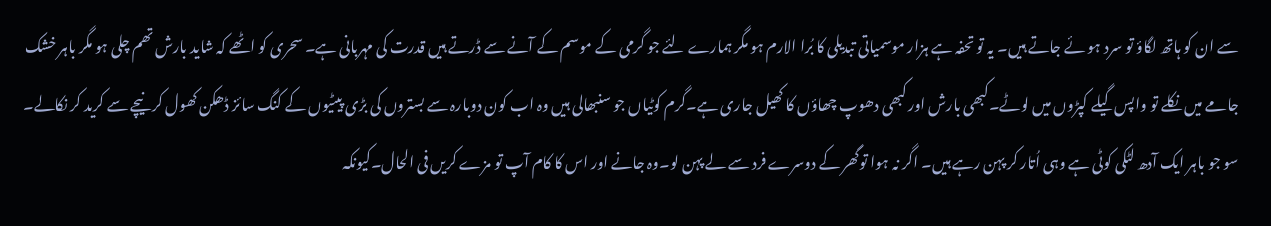سے ان کو ہاتھ لگاؤ تو سرد ہو ئے جاتے ہیں۔ یہ تو تحفہ ہے ہزار موسمیاتی تبدیلی کا بُرا الارم ہو مگر ہمارے لئے جو گرمی کے موسم کے آنے سے ڈرتے ہیں قدرت کی مہربانی ہے۔ سحری کو اٹھے کہ شاید بارش تھم چلی ہو مگر باہر خشک جامے میں نکلے تو واپس گیلے کپڑوں میں لوٹے۔کبھی بارش اور کبھی دھوپ چھاؤں کا کھیل جاری ہے۔گرم کوٹیاں جو سنبھالی ہیں وہ اب کون دوبارہ سے بستروں کی بڑی پیٹیوں کے کنگ سائز ڈھکن کھول کر نیچے سے کرید کر نکالے۔ سو جو باہر ایک آدھ لٹکی کوٹی ہے وہی اُتار کر پہن رہے ہیں۔ اگر نہ ہوا توگھر کے دوسرے فرد سے لے پہن لو۔وہ جانے اور اس کا کام آپ تو مزے کریں فی الحال۔کیونکہ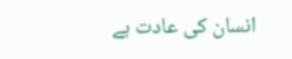انسان کی عادت ہے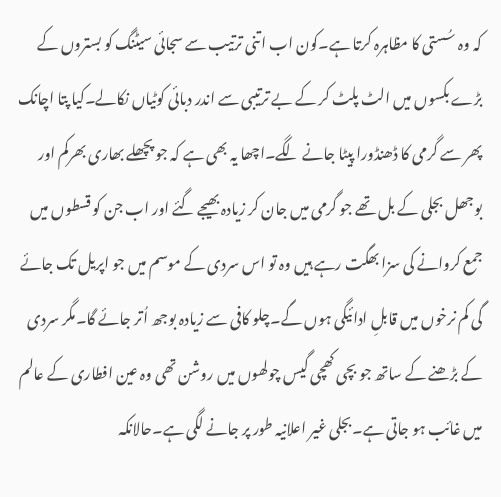کہ وہ سُستی کا مظاہرہ کرتا ہے۔کون اب اتنی ترتیب سے سجائی سیٹنگ کو بستروں کے بڑے بکسوں میں الٹ پلٹ کر کے بے ترتیبی سے اندر دبائی کوٹیاں نکالے۔کیا پتا اچانک پھر سے گرمی کا ڈھنڈورا پیٹا جانے لگے۔اچھا یہ بھی ہے کہ جو پچھلے بھاری بھرکم اور بوجھل بجلی کے بل تھے جو گرمی میں جان کر زیادہ بھیجے گئے اور اب جن کو قسطوں میں جمع کروانے کی سزا بھگت رہے ہیں وہ تو اس سردی کے موسم میں جو اپریل تک جائے گی کم نرخوں میں قابلِ ادائیگی ہوں گے۔چلو کافی سے زیادہ بوجھ اُتر جائے گا۔مگر سردی کے بڑھنے کے ساتھ جو بچی کھچی گیس چولھوں میں روشن تھی وہ عین افطاری کے عالم میں غائب ہو جاتی ہے۔بجلی غیر اعلانیہ طور پر جانے لگی ہے۔حالانکہ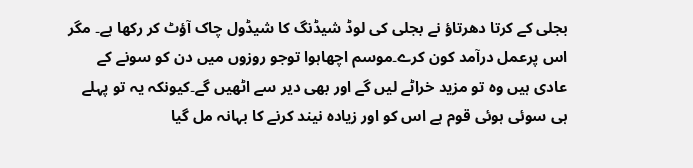بجلی کے کرتا دھرتاؤ نے بجلی کی لوڈ شیڈنگ کا شیڈول چاک آؤٹ کر رکھا ہے۔ مگر اس پرعمل درآمد کون کرے۔موسم اچھاہوا توجو روزوں میں دن کو سونے کے عادی ہیں وہ تو مزید خراٹے لیں گے اور بھی دیر سے اٹھیں گے۔کیونکہ یہ تو پہلے ہی سوئی ہوئی قوم ہے اس کو اور زیادہ نیند کرنے کا بہانہ مل گیا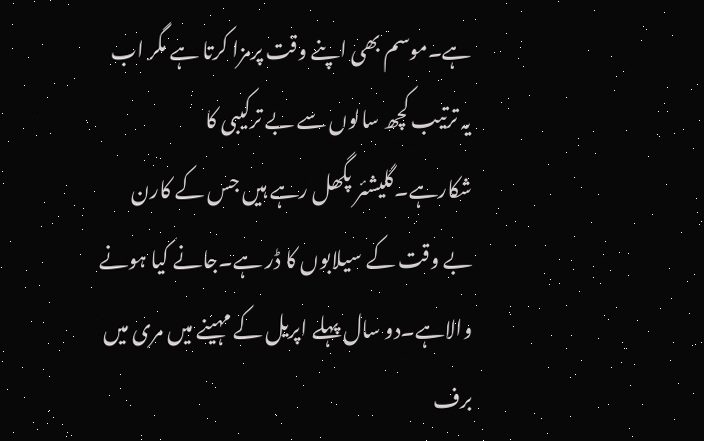ہے۔موسم بھی اپنے وقت پرمزا کرتا ہے مگر اب یہ ترتیب کچھ سالوں سے بے ترکیبی کا شکارہے۔گلیشئر پگھل رہے ہیں جس کے کارن بے وقت کے سیلابوں کا ڈر ہے۔جانے کیا ہونے والاہے۔دو سال پہلے اپریل کے مہینے میں مری میں برف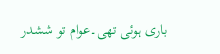باری ہوئی تھی۔عوام تو ششدر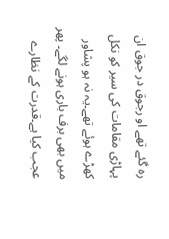رہ گئے تھے او رجوق در جوق ان پہاڑی مقامات کی سیر کو نکل کھڑے ہوئے تھے۔یہ نہ ہو پشاور میں بھی برف باری ہونے لگے۔ پھر عجب کیا ہے۔قدرت کے نظارے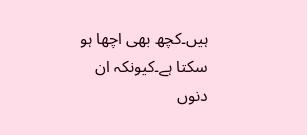ہیں۔کچھ بھی اچھا ہو سکتا ہے۔کیونکہ ان دنوں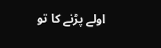اولے پڑنے کا تو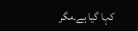کہا گیا ہے۔مگر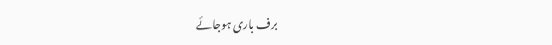برف باری ہوجائے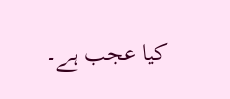کیا عجب ہے۔